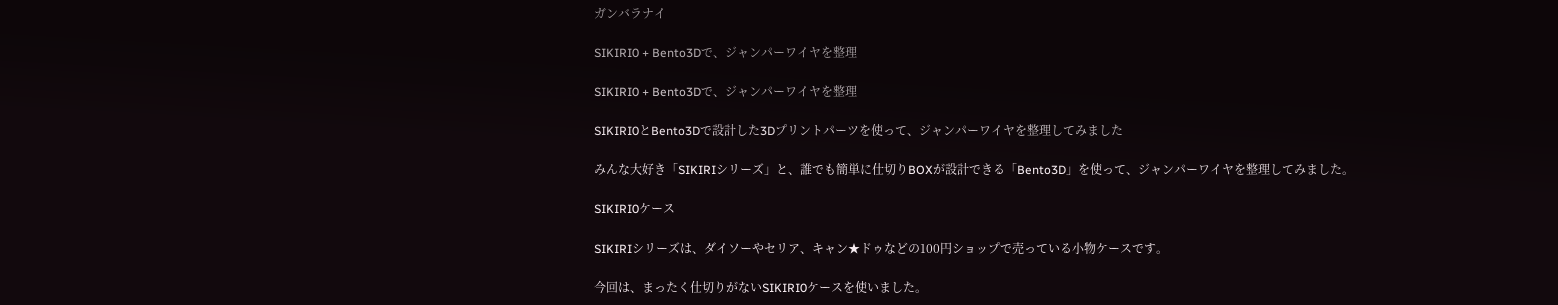ガンバラナイ

SIKIRI0 + Bento3Dで、ジャンパーワイヤを整理

SIKIRI0 + Bento3Dで、ジャンパーワイヤを整理

SIKIRI0とBento3Dで設計した3Dプリントパーツを使って、ジャンパーワイヤを整理してみました

みんな大好き「SIKIRIシリーズ」と、誰でも簡単に仕切りBOXが設計できる「Bento3D」を使って、ジャンパーワイヤを整理してみました。

SIKIRI0ケース

SIKIRIシリーズは、ダイソーやセリア、キャン★ドゥなどの100円ショップで売っている小物ケースです。

今回は、まったく仕切りがないSIKIRI0ケースを使いました。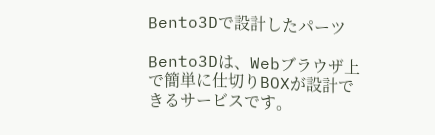Bento3Dで設計したパーツ

Bento3Dは、Webブラウザ上で簡単に仕切りBOXが設計できるサービスです。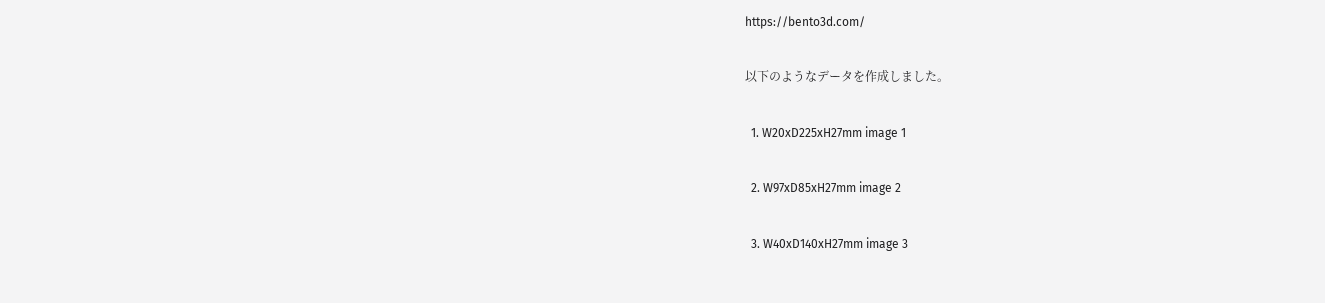https://bento3d.com/

以下のようなデータを作成しました。

  1. W20xD225xH27mm image 1

  2. W97xD85xH27mm image 2

  3. W40xD140xH27mm image 3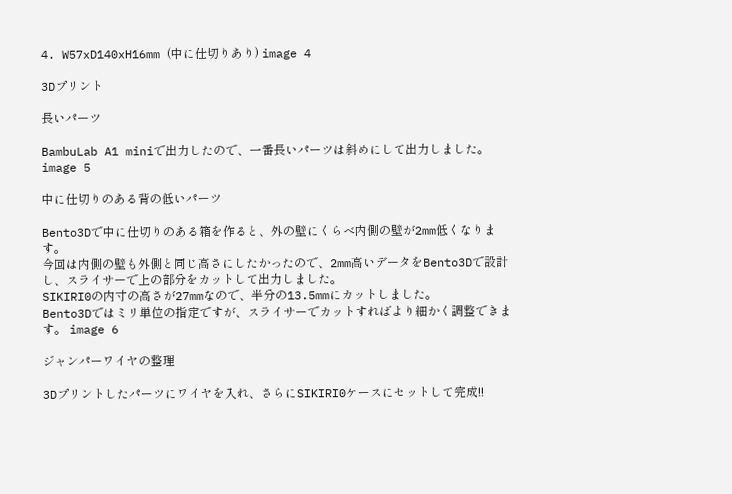4. W57xD140xH16mm (中に仕切りあり) image 4

3Dプリント

長いパーツ

BambuLab A1 miniで出力したので、一番長いパーツは斜めにして出力しました。 image 5

中に仕切りのある背の低いパーツ

Bento3Dで中に仕切りのある箱を作ると、外の壁にくらべ内側の壁が2mm低くなります。
今回は内側の壁も外側と同じ高さにしたかったので、2mm高いデータをBento3Dで設計し、スライサーで上の部分をカットして出力しました。
SIKIRI0の内寸の高さが27mmなので、半分の13.5mmにカットしました。
Bento3Dではミリ単位の指定ですが、スライサーでカットすればより細かく調整できます。 image 6

ジャンパーワイヤの整理

3Dプリントしたパーツにワイヤを入れ、さらにSIKIRI0ケースにセットして完成!!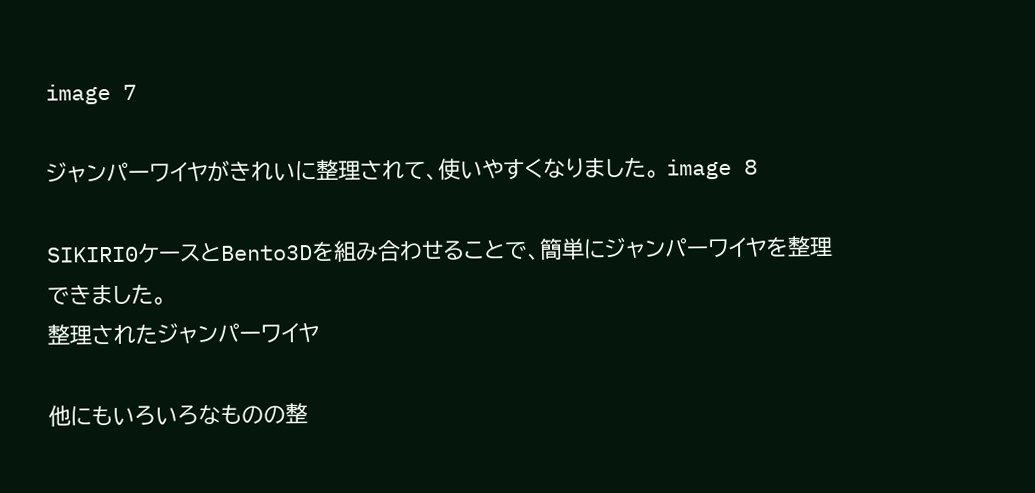image 7

ジャンパーワイヤがきれいに整理されて、使いやすくなりました。 image 8

SIKIRI0ケースとBento3Dを組み合わせることで、簡単にジャンパーワイヤを整理できました。
整理されたジャンパーワイヤ

他にもいろいろなものの整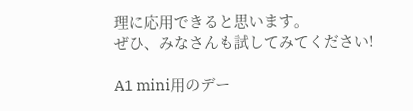理に応用できると思います。
ぜひ、みなさんも試してみてください!

A1 mini用のデー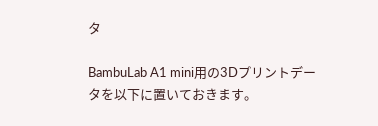タ

BambuLab A1 mini用の3Dプリントデータを以下に置いておきます。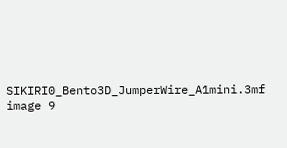SIKIRI0_Bento3D_JumperWire_A1mini.3mf image 9